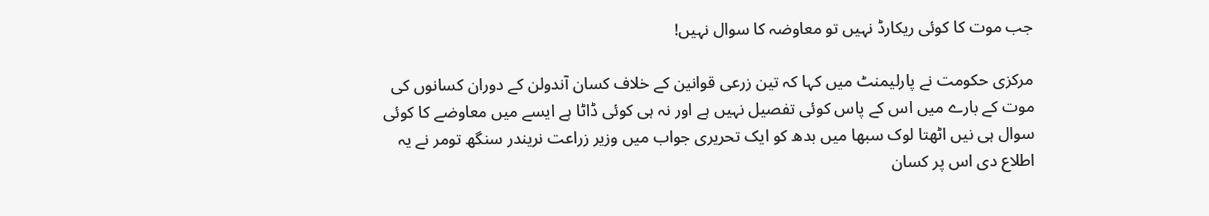جب موت کا کوئی ریکارڈ نہیں تو معاوضہ کا سوال نہیں!

مرکزی حکومت نے پارلیمنٹ میں کہا کہ تین زرعی قوانین کے خلاف کسان آندولن کے دوران کسانوں کی موت کے بارے میں اس کے پاس کوئی تفصیل نہیں ہے اور نہ ہی کوئی ڈاٹا ہے ایسے میں معاوضے کا کوئی سوال ہی نیں اٹھتا لوک سبھا میں بدھ کو ایک تحریری جواب میں وزیر زراعت نریندر سنگھ تومر نے یہ اطلاع دی اس پر کسان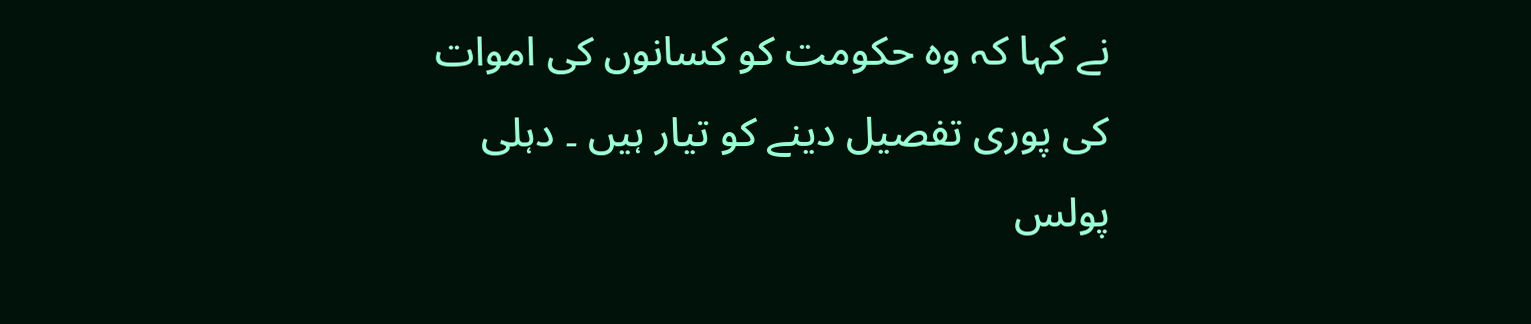نے کہا کہ وہ حکومت کو کسانوں کی اموات کی پوری تفصیل دینے کو تیار ہیں ۔ دہلی پولس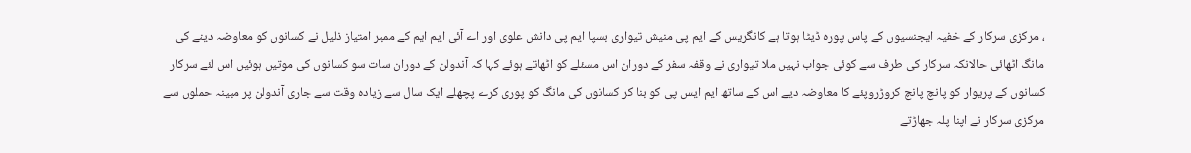، مرکزی سرکار کے خفیہ ایجنسیوں کے پاس پورہ ڈیٹا ہوتا ہے کانگریس کے ایم پی منیش تیواری بسپا ایم پی دانش علوی اور اے آئی ایم ایم کے ممبر امتیاز ذلیل نے کسانوں کو معاوضہ دینے کی مانگ اٹھائی حالانکہ سرکار کی طرف سے کوئی جواب نہیں ملا تیواری نے وقفہ سفر کے دوران اس مسئلے کو اٹھاتے ہوئے کہا کہ آندولن کے دوران سات سو کسانوں کی موتیں ہوئیں اس لئے سرکار کسانوں کے پریوار کو پانچ پانچ کروڑروپئے کا معاوضہ دیے اس کے ساتھ ایم ایس پی کو بنا کر کسانوں کی مانگ کو پوری کرے پچھلے ایک سال سے زیادہ وقت سے جاری آندولن پر مبینہ حملوں سے مرکزی سرکار نے اپنا پلہ جھاڑتے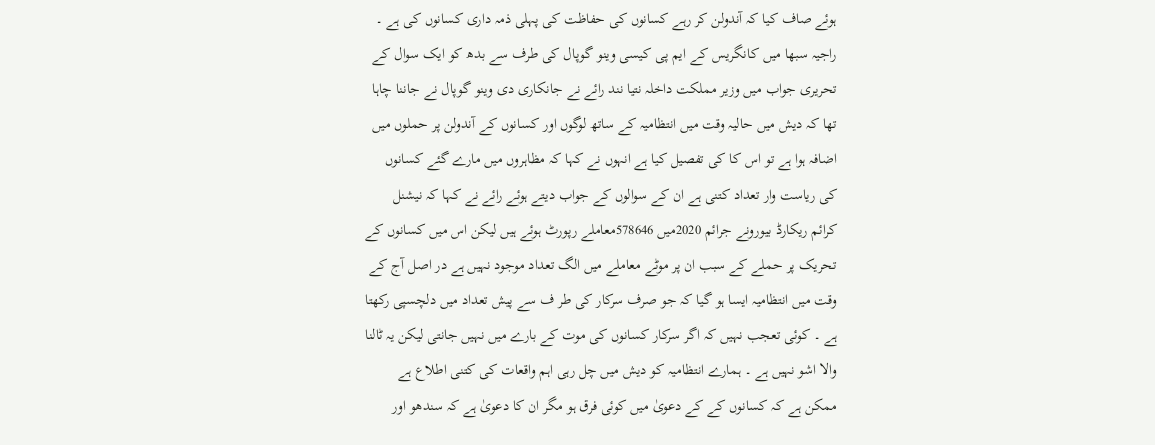ہوئے صاف کیا کہ آندولن کر رہے کسانوں کی حفاظت کی پہلی ذمہ داری کسانوں کی ہے ۔ راجیہ سبھا میں کانگریس کے ایم پی کیسی وینو گوپال کی طرف سے بدھ کو ایک سوال کے تحریری جواب میں وزیر مملکت داخلہ نتیا نند رائے نے جانکاری دی وینو گوپال نے جاننا چاہا تھا کہ دیش میں حالیہ وقت میں انتظامیہ کے ساتھ لوگوں اور کسانوں کے آندولن پر حملوں میں اضافہ ہوا ہے تو اس کا کی تفصیل کیا ہے انہوں نے کہا کہ مظاہروں میں مارے گئے کسانوں کی ریاست وار تعداد کتنی ہے ان کے سوالوں کے جواب دیتے ہوئے رائے نے کہا کہ نیشنل کرائم ریکارڈ بیورونے جرائم 2020میں 578646معاملے رپورٹ ہوئے ہیں لیکن اس میں کسانوں کے تحریک پر حملے کے سبب ان پر موٹے معاملے میں الگ تعداد موجود نہیں ہے در اصل آج کے وقت میں انتظامیہ ایسا ہو گیا کہ جو صرف سرکار کی طر ف سے پیش تعداد میں دلچسپی رکھتا ہے ۔ کوئی تعجب نہیں کہ اگر سرکار کسانوں کی موت کے بارے میں نہیں جانتی لیکن یہ ٹالنا والا اشو نہیں ہے ۔ ہمارے انتظامیہ کو دیش میں چل رہی اہم واقعات کی کتنی اطلاع ہے ممکن ہے کہ کسانوں کے کے دعویٰ میں کوئی فرق ہو مگر ان کا دعویٰ ہے کہ سندھو اور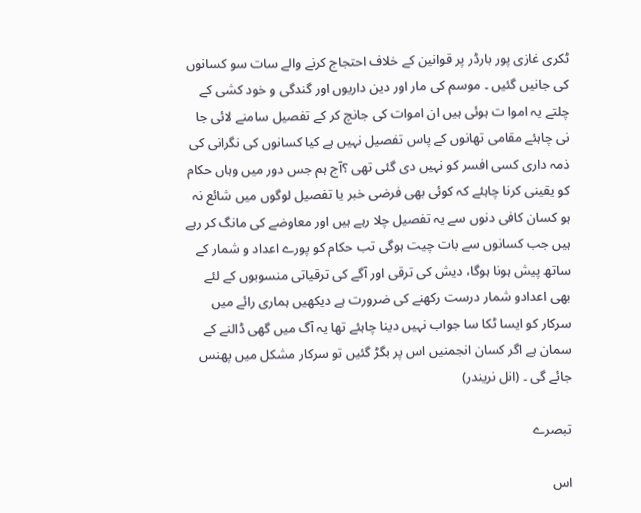ٹکری غازی پور بارڈر پر قوانین کے خلاف احتجاج کرنے والے سات سو کسانوں کی جانیں گئیں ۔ موسم کی مار اور دین داریوں اور گندگی و خود کشی کے چلتے یہ اموا ت ہوئی ہیں ان اموات کی جانچ کر کے تفصیل سامنے لائی جا نی چاہئے مقامی تھانوں کے پاس تفصیل نہیں ہے کیا کسانوں کی نگرانی کی ذمہ داری کسی افسر کو نہیں دی گئی تھی ؟آج ہم جس دور میں وہاں حکام کو یقینی کرنا چاہئے کہ کوئی بھی فرضی خبر یا تفصیل لوگوں میں شائع نہ ہو کسان کافی دنوں سے یہ تفصیل چلا رہے ہیں اور معاوضے کی مانگ کر رہے ہیں جب کسانوں سے بات چیت ہوگی تب حکام کو پورے اعداد و شمار کے ساتھ پیش ہونا ہوگا، دیش کی ترقی اور آگے کی ترقیاتی منسوبوں کے لئے بھی اعدادو شمار درست رکھنے کی ضرورت ہے دیکھیں ہماری رائے میں سرکار کو ایسا ٹکا سا جواب نہیں دینا چاہئے تھا یہ آگ میں گھی ڈالنے کے سمان ہے اگر کسان انجمنیں اس پر بگڑ گئیں تو سرکار مشکل میں پھنس جائے گی ۔ (انل نریندر)

تبصرے

اس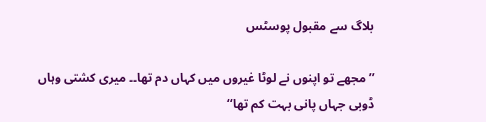بلاگ سے مقبول پوسٹس

’’مجھے تو اپنوں نے لوٹا غیروں میں کہاں دم تھا۔۔ میری کشتی وہاں ڈوبی جہاں پانی بہت کم تھا‘‘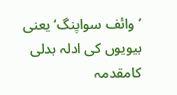’وائف سواپنگ‘ یعنی بیویوں کی ادلہ بدلی کامقدمہ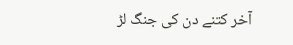آخر کتنے دن کی جنگ لڑ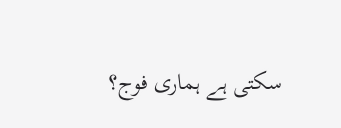سکتی ہے ہماری فوج؟